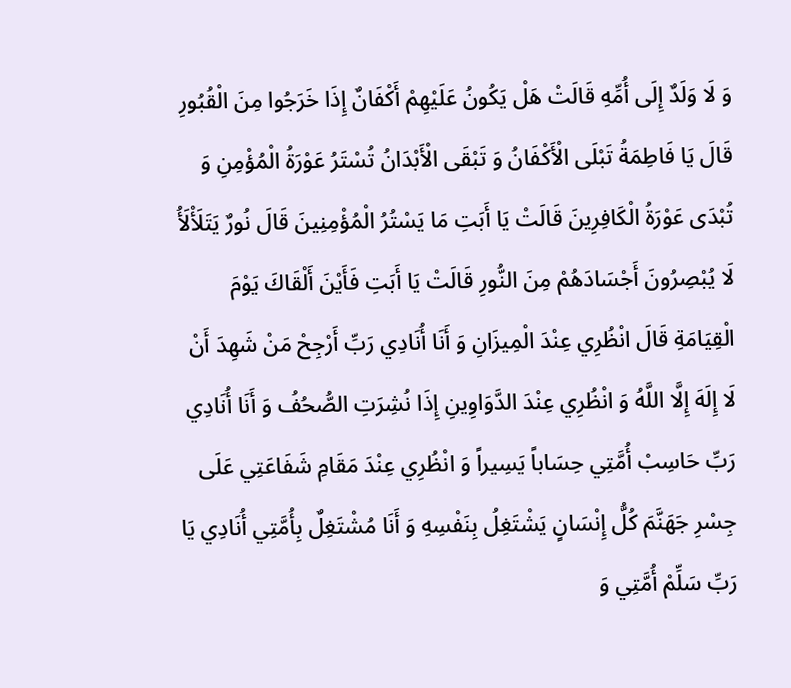وَ لَا وَلَدٌ إِلَى أُمِّهِ قَالَتْ هَلْ يَكُونُ عَلَيْهِمْ أَكْفَانٌ إِذَا خَرَجُوا مِنَ الْقُبُورِ قَالَ يَا فَاطِمَةُ تَبْلَى الْأَكْفَانُ وَ تَبْقَى الْأَبْدَانُ تُسْتَرُ عَوْرَةُ الْمُؤْمِنِ وَ تُبْدَى عَوْرَةُ الْكَافِرِينَ قَالَتْ يَا أَبَتِ مَا يَسْتُرُ الْمُؤْمِنِينَ قَالَ نُورٌ يَتَلَأْلَأُ لَا يُبْصِرُونَ أَجْسَادَهُمْ مِنَ النُّورِ قَالَتْ يَا أَبَتِ فَأَيْنَ أَلْقَاكَ يَوْمَ الْقِيَامَةِ قَالَ انْظُرِي عِنْدَ الْمِيزَانِ وَ أَنَا أُنَادِي رَبِّ أَرْجِحْ مَنْ شَهِدَ أَنْ لَا إِلَهَ إِلَّا اللَّهُ وَ انْظُرِي عِنْدَ الدَّوَاوِينِ إِذَا نُشِرَتِ الصُّحُفُ وَ أَنَا أُنَادِي رَبِّ حَاسِبْ أُمَّتِي حِسَاباً يَسِيراً وَ انْظُرِي عِنْدَ مَقَامِ شَفَاعَتِي عَلَى جِسْرِ جَهَنَّمَ كُلُّ إِنْسَانٍ يَشْتَغِلُ بِنَفْسِهِ وَ أَنَا مُشْتَغِلٌ بِأُمَّتِي أُنَادِي يَا رَبِّ سَلِّمْ أُمَّتِي وَ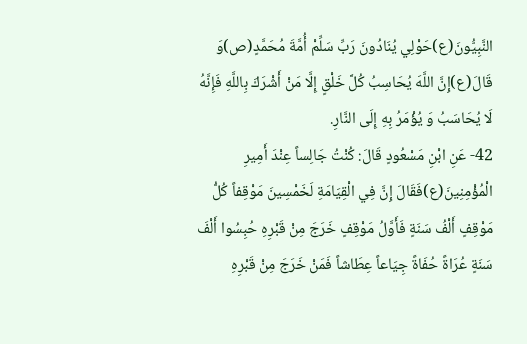النَّبِيُّونَ(ع)حَوْلِي يُنَادُونَ رَبِّ سَلِّمْ أُمَّةَ مُحَمَّدٍ(ص)وَ قَالَ(ع)إِنَّ اللَّهَ يُحَاسِبُ كُلَّ خَلْقٍ إِلَّا مَنْ أَشْرَكَ بِاللَّهِ فَإِنَّهُ لَا يُحَاسَبُ وَ يُؤْمَرُ بِهِ إِلَى النَّارِ.
42- عَنِ ابْنِ مَسْعُودٍ قَالَ: كُنْتُ جَالِساً عِنْدَ أَمِيرِ الْمُؤْمِنِينَ(ع)فَقَالَ إِنَّ فِي الْقِيَامَةِ لَخَمْسِينَ مَوْقِفاً كُلُّ مَوْقِفٍ أَلْفُ سَنَةٍ فَأَوَّلُ مَوْقِفٍ خَرَجَ مِنْ قَبْرِهِ حُبِسُوا أَلْفَ سَنَةٍ عُرَاةً حُفَاةً جِيَاعاً عِطَاشاً فَمَنْ خَرَجَ مِنْ قَبْرِهِ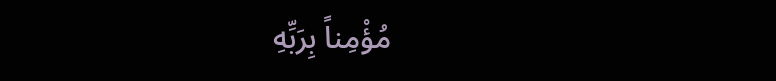مُؤْمِناً بِرَبِّهِ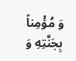وَ مُؤْمِناً بِجَنَّتِهِ وَ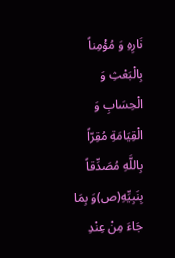نَارِهِ وَ مُؤْمِناً بِالْبَعْثِ وَ الْحِسَابِ وَ الْقِيَامَةِ مُقِرّاً بِاللَّهِ مُصَدِّقاً بِنَبِيِّهِ(ص)وَ بِمَا جَاءَ مِنْ عِنْدِ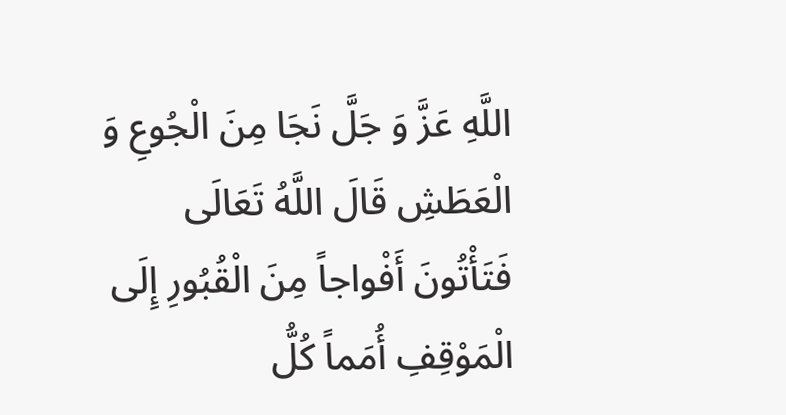اللَّهِ عَزَّ وَ جَلَّ نَجَا مِنَ الْجُوعِ وَ الْعَطَشِ قَالَ اللَّهُ تَعَالَى فَتَأْتُونَ أَفْواجاً مِنَ الْقُبُورِ إِلَى الْمَوْقِفِ أُمَماً كُلُّ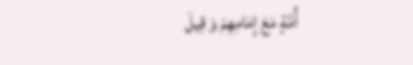أُمَّةٍ مَعَ إِمَامِهِمْ وَ قِيلَ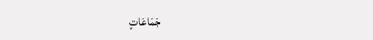جَمَاعَاتٍ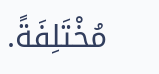مُخْتَلِفَةً.